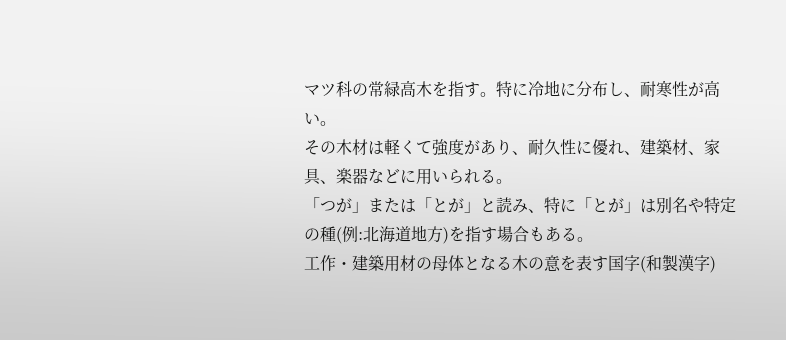マツ科の常緑高木を指す。特に冷地に分布し、耐寒性が高い。
その木材は軽くて強度があり、耐久性に優れ、建築材、家具、楽器などに用いられる。
「つが」または「とが」と読み、特に「とが」は別名や特定の種(例:北海道地方)を指す場合もある。
工作・建築用材の母体となる木の意を表す国字(和製漢字)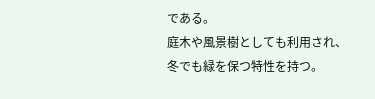である。
庭木や風景樹としても利用され、冬でも緑を保つ特性を持つ。